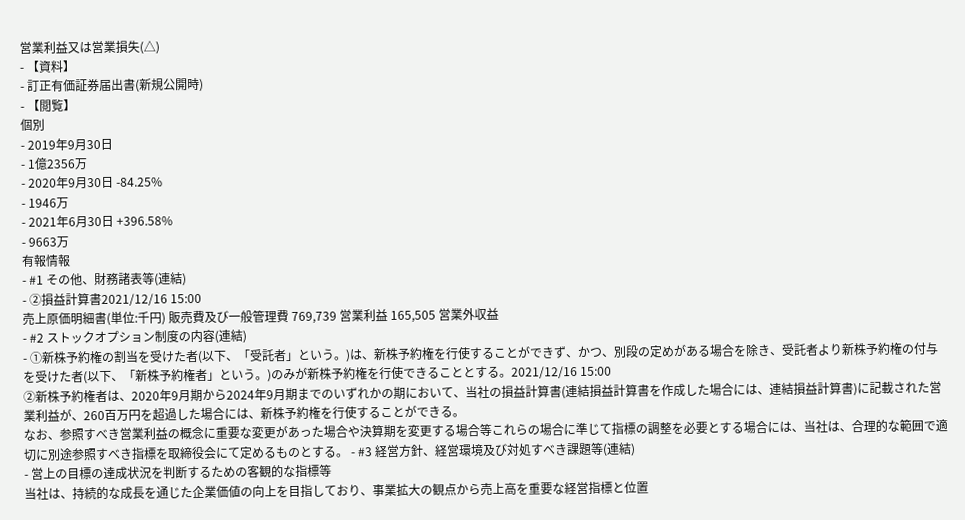営業利益又は営業損失(△)
- 【資料】
- 訂正有価証券届出書(新規公開時)
- 【閲覧】
個別
- 2019年9月30日
- 1億2356万
- 2020年9月30日 -84.25%
- 1946万
- 2021年6月30日 +396.58%
- 9663万
有報情報
- #1 その他、財務諸表等(連結)
- ②損益計算書2021/12/16 15:00
売上原価明細書(単位:千円) 販売費及び一般管理費 769,739 営業利益 165,505 営業外収益
- #2 ストックオプション制度の内容(連結)
- ①新株予約権の割当を受けた者(以下、「受託者」という。)は、新株予約権を行使することができず、かつ、別段の定めがある場合を除き、受託者より新株予約権の付与を受けた者(以下、「新株予約権者」という。)のみが新株予約権を行使できることとする。2021/12/16 15:00
②新株予約権者は、2020年9月期から2024年9月期までのいずれかの期において、当社の損益計算書(連結損益計算書を作成した場合には、連結損益計算書)に記載された営業利益が、260百万円を超過した場合には、新株予約権を行使することができる。
なお、参照すべき営業利益の概念に重要な変更があった場合や決算期を変更する場合等これらの場合に準じて指標の調整を必要とする場合には、当社は、合理的な範囲で適切に別途参照すべき指標を取締役会にて定めるものとする。 - #3 経営方針、経営環境及び対処すべき課題等(連結)
- 営上の目標の達成状況を判断するための客観的な指標等
当社は、持続的な成長を通じた企業価値の向上を目指しており、事業拡大の観点から売上高を重要な経営指標と位置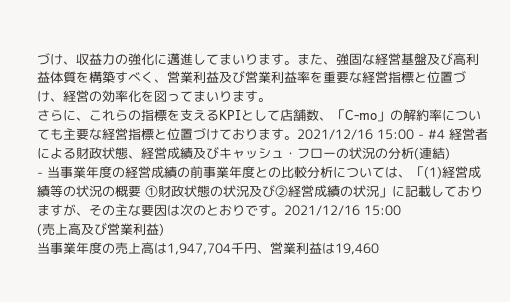づけ、収益力の強化に邁進してまいります。また、強固な経営基盤及び高利益体質を構築すべく、営業利益及び営業利益率を重要な経営指標と位置づけ、経営の効率化を図ってまいります。
さらに、これらの指標を支えるKPIとして店舗数、「C-mo」の解約率についても主要な経営指標と位置づけております。2021/12/16 15:00 - #4 経営者による財政状態、経営成績及びキャッシュ・フローの状況の分析(連結)
- 当事業年度の経営成績の前事業年度との比較分析については、「(1)経営成績等の状況の概要 ①財政状態の状況及び②経営成績の状況」に記載しておりますが、その主な要因は次のとおりです。2021/12/16 15:00
(売上高及び営業利益)
当事業年度の売上高は1,947,704千円、営業利益は19,460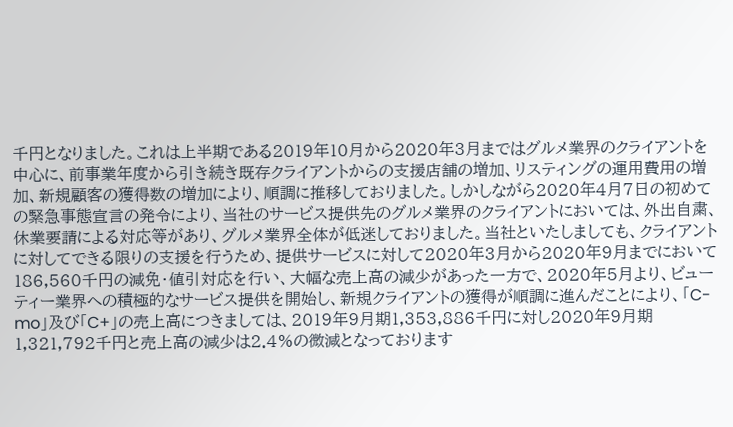千円となりました。これは上半期である2019年10月から2020年3月まではグルメ業界のクライアントを中心に、前事業年度から引き続き既存クライアントからの支援店舗の増加、リスティングの運用費用の増加、新規顧客の獲得数の増加により、順調に推移しておりました。しかしながら2020年4月7日の初めての緊急事態宣言の発令により、当社のサービス提供先のグルメ業界のクライアントにおいては、外出自粛、休業要請による対応等があり、グルメ業界全体が低迷しておりました。当社といたしましても、クライアントに対してできる限りの支援を行うため、提供サービスに対して2020年3月から2020年9月までにおいて186,560千円の減免・値引対応を行い、大幅な売上高の減少があった一方で、2020年5月より、ビューティー業界への積極的なサービス提供を開始し、新規クライアントの獲得が順調に進んだことにより、「C-mo」及び「C+」の売上高につきましては、2019年9月期1,353,886千円に対し2020年9月期1,321,792千円と売上高の減少は2.4%の微減となっております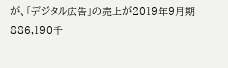が、「デジタル広告」の売上が2019年9月期886,190千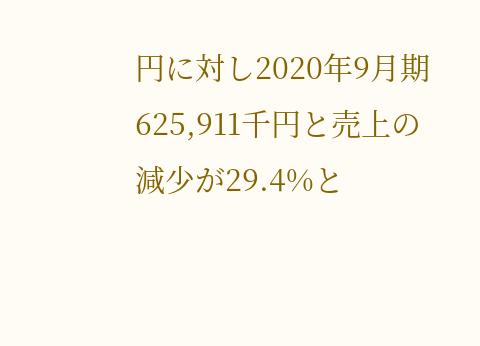円に対し2020年9月期625,911千円と売上の減少が29.4%と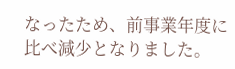なったため、前事業年度に比べ減少となりました。